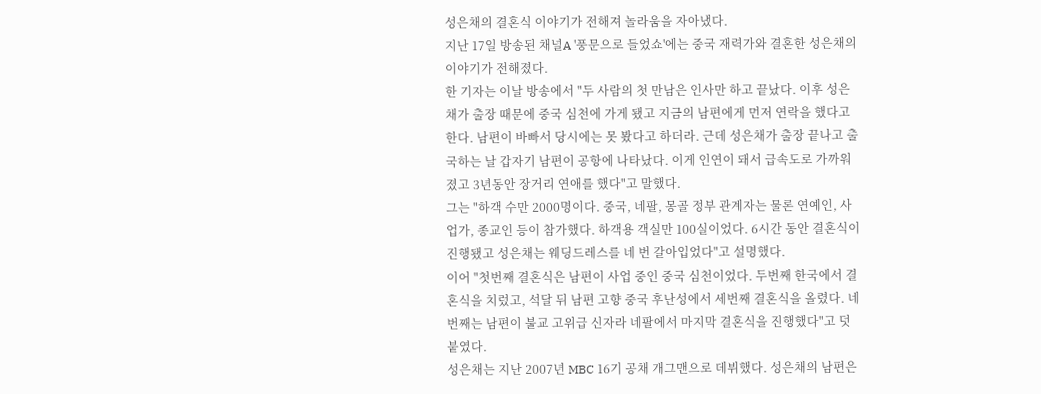성은채의 결혼식 이야기가 전해져 놀라움을 자아냈다.
지난 17일 방송된 채널A '풍문으로 들었쇼'에는 중국 재력가와 결혼한 성은채의 이야기가 전해졌다.
한 기자는 이날 방송에서 "두 사람의 첫 만남은 인사만 하고 끝났다. 이후 성은채가 출장 때문에 중국 심천에 가게 됐고 지금의 남편에게 먼저 연락을 했다고 한다. 남편이 바빠서 당시에는 못 봤다고 하더라. 근데 성은채가 출장 끝나고 출국하는 날 갑자기 남편이 공항에 나타났다. 이게 인연이 돼서 급속도로 가까워졌고 3년동안 장거리 연애를 했다"고 말했다.
그는 "하객 수만 2000명이다. 중국, 네팔, 몽골 정부 관계자는 물론 연예인, 사업가, 종교인 등이 참가했다. 하객용 객실만 100실이었다. 6시간 동안 결혼식이 진행됐고 성은채는 웨딩드레스를 네 번 갈아입었다"고 설명했다.
이어 "첫번째 결혼식은 남편이 사업 중인 중국 심천이었다. 두번째 한국에서 결혼식을 치렀고, 석달 뒤 남편 고향 중국 후난성에서 세번째 결혼식을 올렸다. 네번째는 남편이 불교 고위급 신자라 네팔에서 마지막 결혼식을 진행했다"고 덧붙였다.
성은채는 지난 2007년 MBC 16기 공채 개그맨으로 데뷔했다. 성은채의 남편은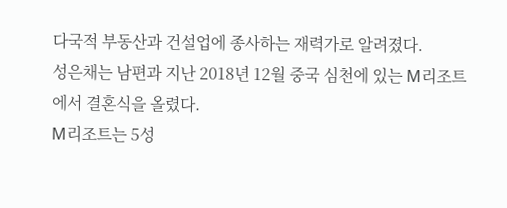다국적 부동산과 건설업에 종사하는 재력가로 알려졌다.
성은채는 남편과 지난 2018년 12월 중국 심천에 있는 M리조트에서 결혼식을 올렸다.
M리조트는 5성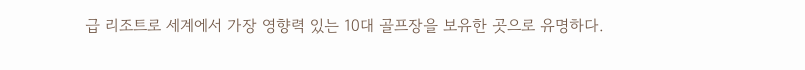급 리조트로 세계에서 가장 영향력 있는 10대 골프장을 보유한 곳으로 유명하다.